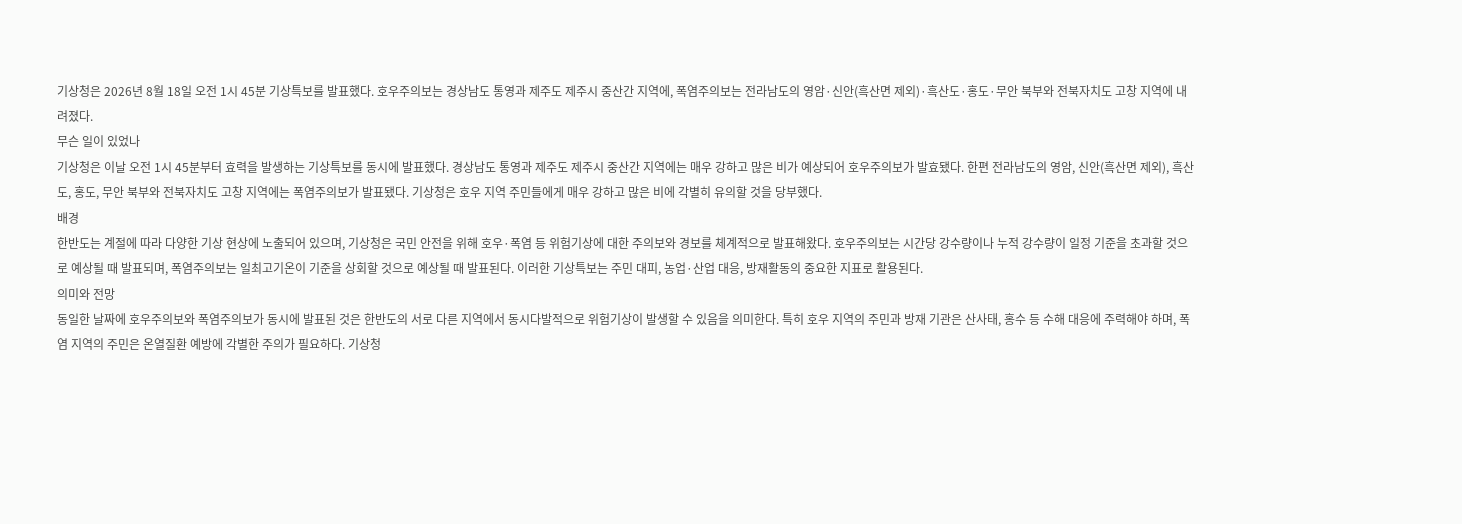기상청은 2026년 8월 18일 오전 1시 45분 기상특보를 발표했다. 호우주의보는 경상남도 통영과 제주도 제주시 중산간 지역에, 폭염주의보는 전라남도의 영암·신안(흑산면 제외)·흑산도·홍도·무안 북부와 전북자치도 고창 지역에 내려졌다.
무슨 일이 있었나
기상청은 이날 오전 1시 45분부터 효력을 발생하는 기상특보를 동시에 발표했다. 경상남도 통영과 제주도 제주시 중산간 지역에는 매우 강하고 많은 비가 예상되어 호우주의보가 발효됐다. 한편 전라남도의 영암, 신안(흑산면 제외), 흑산도, 홍도, 무안 북부와 전북자치도 고창 지역에는 폭염주의보가 발표됐다. 기상청은 호우 지역 주민들에게 매우 강하고 많은 비에 각별히 유의할 것을 당부했다.
배경
한반도는 계절에 따라 다양한 기상 현상에 노출되어 있으며, 기상청은 국민 안전을 위해 호우·폭염 등 위험기상에 대한 주의보와 경보를 체계적으로 발표해왔다. 호우주의보는 시간당 강수량이나 누적 강수량이 일정 기준을 초과할 것으로 예상될 때 발표되며, 폭염주의보는 일최고기온이 기준을 상회할 것으로 예상될 때 발표된다. 이러한 기상특보는 주민 대피, 농업·산업 대응, 방재활동의 중요한 지표로 활용된다.
의미와 전망
동일한 날짜에 호우주의보와 폭염주의보가 동시에 발표된 것은 한반도의 서로 다른 지역에서 동시다발적으로 위험기상이 발생할 수 있음을 의미한다. 특히 호우 지역의 주민과 방재 기관은 산사태, 홍수 등 수해 대응에 주력해야 하며, 폭염 지역의 주민은 온열질환 예방에 각별한 주의가 필요하다. 기상청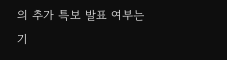의 추가 특보 발표 여부는 기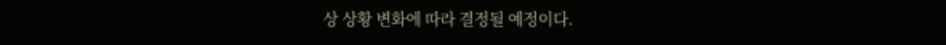상 상황 변화에 따라 결정될 예정이다.